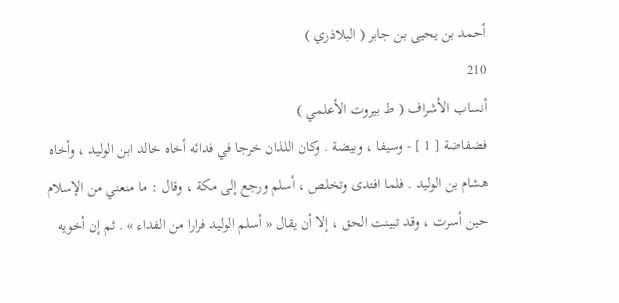أحمد بن يحيى بن جابر ( البلاذري )
210
أنساب الأشراف ( ط بيروت الأعلمي )
فضفاضة [ 1 ] - وسيفا ، وبيضة . وكان اللذان خرجا في فدائه أخاه خالد ابن الوليد ، وأخاه هشام بن الوليد . فلما افتدى وتخلص ، أسلم ورجع إلى مكة ، وقال : ما منعني من الإسلام حين أسرت ، وقد تبينت الحق ، إلا أن يقال « أسلم الوليد فرارا من الفداء » . ثم إن أخويه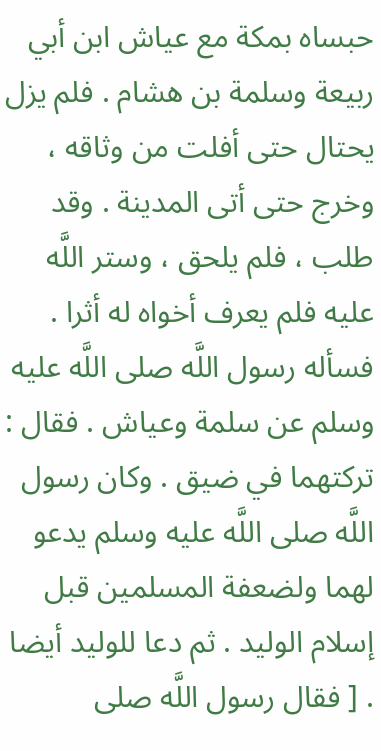حبساه بمكة مع عياش ابن أبي ربيعة وسلمة بن هشام . فلم يزل يحتال حتى أفلت من وثاقه ، وخرج حتى أتى المدينة . وقد طلب ، فلم يلحق ، وستر اللَّه عليه فلم يعرف أخواه له أثرا . فسأله رسول اللَّه صلى اللَّه عليه وسلم عن سلمة وعياش . فقال : تركتهما في ضيق . وكان رسول اللَّه صلى اللَّه عليه وسلم يدعو لهما ولضعفة المسلمين قبل إسلام الوليد . ثم دعا للوليد أيضا . [ فقال رسول اللَّه صلى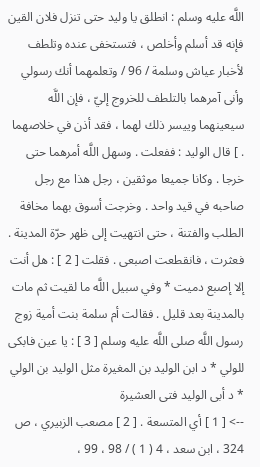اللَّه عليه وسلم : انطلق يا وليد حتى تنزل فلان القين فإنه قد أسلم وأخلص ، فتستخفى عنده وتلطف لأخبار عياش وسلمة / 96 / وتعلمهما أنك رسولي وأنى آمرهما بالتلطف للخروج إليّ ، فإن اللَّه سيعينهما وييسر ذلك لهما ، فقد أذن في خلاصهما . ] قال الوليد : ففعلت . وسهل اللَّه أمرهما حتى خرجا . وكانا جميعا موثقين ، رجل هذا مع رجل صاحبه في قيد واحد . وخرجت أسوق بهما مخافة الطلب والفتنة ، حتى انتهيت إلى ظهر حرّة المدينة . فعثرت ، فانقطعت اصبعى . فقلت [ 2 ] : هل أنت إلا إصبع دميت * وفي سبيل اللَّه ما لقيت ثم مات بالمدينة بعد قليل . فقالت أم سلمة بنت أمية زوج رسول اللَّه صلى اللَّه عليه وسلم [ 3 ] : يا عين فابكى للولي * د ابن الوليد بن المغيرة مثل الوليد بن الولي * د أبى الوليد فتى العشيرة
--> [ 1 ] أي المتسعة . [ 2 ] مصعب الزبيري ، ص 324 ، ابن سعد ، 4 ( 1 ) / 98 ، 99 ،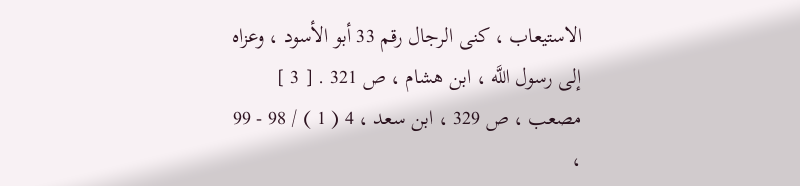الاستيعاب ، كنى الرجال رقم 33 أبو الأسود ، وعزاه إلى رسول اللَّه ، ابن هشام ، ص 321 . [ 3 ] مصعب ، ص 329 ، ابن سعد ، 4 ( 1 ) / 98 - 99 ،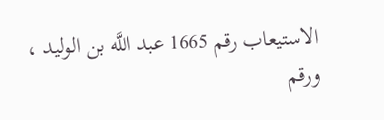الاستيعاب رقم 1665 عبد اللَّه بن الوليد ، ورقم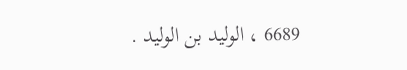6689 ، الوليد بن الوليد .